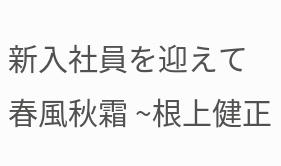新入社員を迎えて
春風秋霜 ~根上健正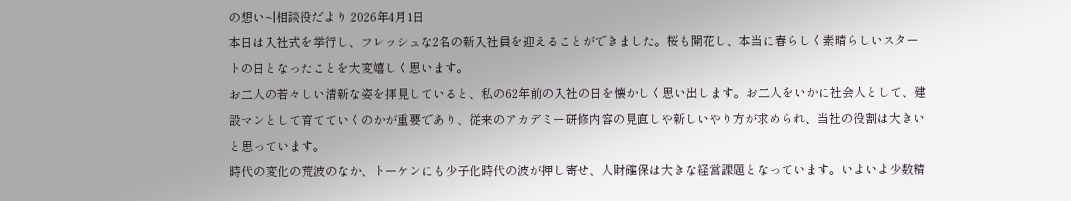の想い~|相談役だより 2026年4月1日
本日は入社式を挙行し、フレッシュな2名の新入社員を迎えることができました。桜も開花し、本当に春らしく素晴らしいスタートの日となったことを大変嬉しく思います。
お二人の若々しい清新な姿を拝見していると、私の62年前の入社の日を懐かしく思い出します。お二人をいかに社会人として、建設マンとして育てていくのかが重要であり、従来のアカデミー研修内容の見直しや新しいやり方が求められ、当社の役割は大きいと思っています。
時代の変化の荒波のなか、トーケンにも少子化時代の波が押し寄せ、人財確保は大きな経営課題となっています。いよいよ少数精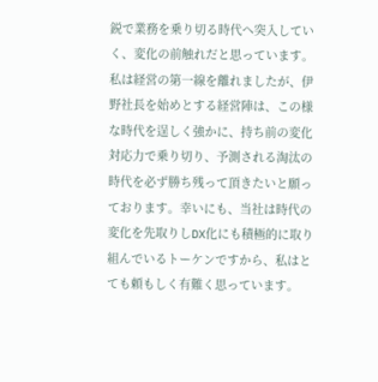鋭で業務を乗り切る時代へ突入していく、変化の前触れだと思っています。私は経営の第一線を離れましたが、伊野社長を始めとする経営陣は、この様な時代を逞しく強かに、持ち前の変化対応力で乗り切り、予測される淘汰の時代を必ず勝ち残って頂きたいと願っております。幸いにも、当社は時代の変化を先取りしDX化にも積極的に取り組んでいるトーケンですから、私はとても頼もしく有難く思っています。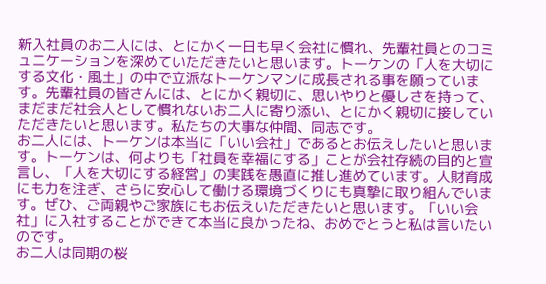新入社員のお二人には、とにかく一日も早く会社に慣れ、先輩社員とのコミュニケーションを深めていただきたいと思います。トーケンの「人を大切にする文化・風土」の中で立派なトーケンマンに成長される事を願っています。先輩社員の皆さんには、とにかく親切に、思いやりと優しさを持って、まだまだ社会人として慣れないお二人に寄り添い、とにかく親切に接していただきたいと思います。私たちの大事な仲間、同志です。
お二人には、トーケンは本当に「いい会社」であるとお伝えしたいと思います。トーケンは、何よりも「社員を幸福にする」ことが会社存続の目的と宣言し、「人を大切にする経営」の実践を愚直に推し進めています。人財育成にも力を注ぎ、さらに安心して働ける環境づくりにも真摯に取り組んでいます。ぜひ、ご両親やご家族にもお伝えいただきたいと思います。「いい会社」に入社することができて本当に良かったね、おめでとうと私は言いたいのです。
お二人は同期の桜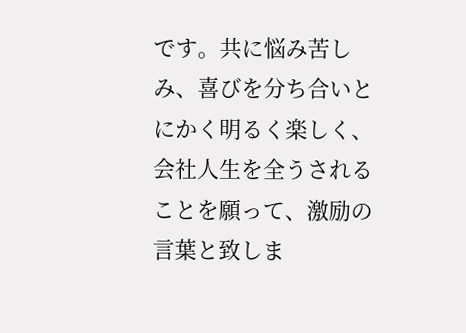です。共に悩み苦しみ、喜びを分ち合いとにかく明るく楽しく、会社人生を全うされることを願って、激励の言葉と致しま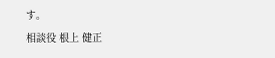す。
相談役 根上 健正